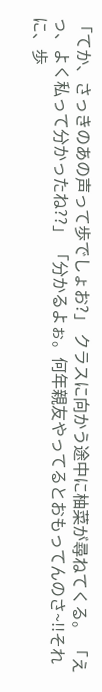「てか、さっきのあの声って歩でしょお?」 クラスに向かう途中に柚菜が尋ねてくる。 「えっ、よく私って分かったね??」 「分かるよぉ。何年親友やってるとおもってんのさ~!!それに、歩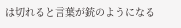は切れると言葉が銃のようになる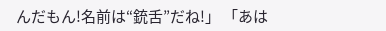んだもん!名前は“銃舌”だね!」 「あは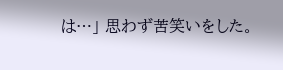は…」 思わず苦笑いをした。